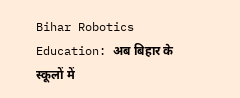Bihar Robotics Education: अब बिहार के स्कूलों में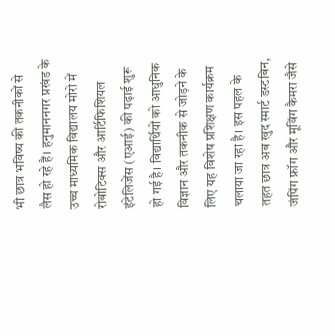भी छात्र भविष्य की तकनीकों से लैस हो रहे हैं। हनुमाननगर प्रखंड के उच्च माध्यमिक विद्यालय मोरो में रोबोटिक्स और आर्टिफिशियल इंटेलिजेंस (एआई) की पढ़ाई शुरू हो गई है। विद्यार्थियों को आधुनिक विज्ञान और तकनीक से जोड़ने के लिए यह विशेष प्रशिक्षण कार्यक्रम चलाया जा रहा है। इस पहल के तहत छात्र अब खुद स्मार्ट डस्टबिन, जंपिंग फ्रॉग और मूविंग कैमरा जैसे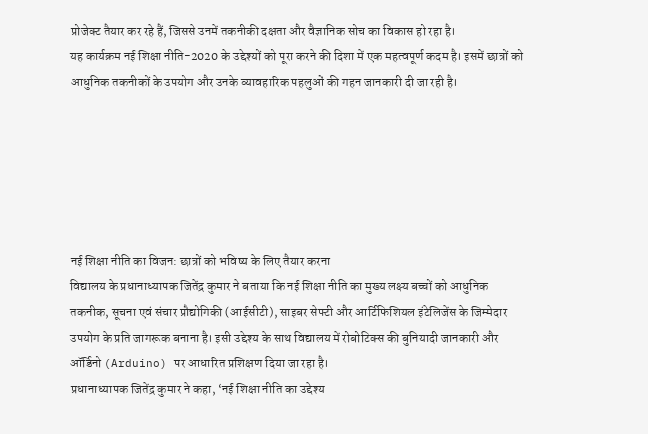प्रोजेक्ट तैयार कर रहे हैं, जिससे उनमें तकनीकी दक्षता और वैज्ञानिक सोच का विकास हो रहा है।
यह कार्यक्रम नई शिक्षा नीति-2020 के उद्देश्यों को पूरा करने की दिशा में एक महत्वपूर्ण कदम है। इसमें छात्रों को आधुनिक तकनीकों के उपयोग और उनके व्यावहारिक पहलुओं की गहन जानकारी दी जा रही है।






नई शिक्षा नीति का विजन: छात्रों को भविष्य के लिए तैयार करना
विद्यालय के प्रधानाध्यापक जितेंद्र कुमार ने बताया कि नई शिक्षा नीति का मुख्य लक्ष्य बच्चों को आधुनिक तकनीक, सूचना एवं संचार प्रौद्योगिकी (आईसीटी), साइबर सेफ्टी और आर्टिफिशियल इंटेलिजेंस के जिम्मेदार उपयोग के प्रति जागरूक बनाना है। इसी उद्देश्य के साथ विद्यालय में रोबोटिक्स की बुनियादी जानकारी और ऑर्डिनो (Arduino) पर आधारित प्रशिक्षण दिया जा रहा है।
प्रधानाध्यापक जितेंद्र कुमार ने कहा, ‘नई शिक्षा नीति का उद्देश्य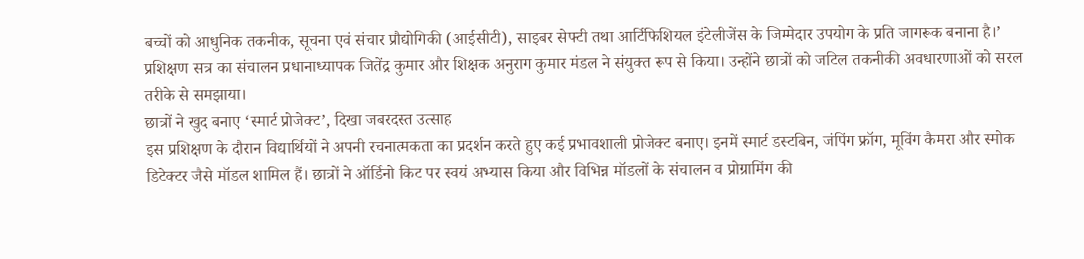बच्चों को आधुनिक तकनीक, सूचना एवं संचार प्रौद्योगिकी (आईसीटी), साइबर सेफ्टी तथा आर्टिफिशियल इंटेलीजेंस के जिम्मेदार उपयोग के प्रति जागरूक बनाना है।’
प्रशिक्षण सत्र का संचालन प्रधानाध्यापक जितेंद्र कुमार और शिक्षक अनुराग कुमार मंडल ने संयुक्त रूप से किया। उन्होंने छात्रों को जटिल तकनीकी अवधारणाओं को सरल तरीके से समझाया।
छात्रों ने खुद बनाए ‘स्मार्ट प्रोजेक्ट’, दिखा जबरदस्त उत्साह
इस प्रशिक्षण के दौरान विद्यार्थियों ने अपनी रचनात्मकता का प्रदर्शन करते हुए कई प्रभावशाली प्रोजेक्ट बनाए। इनमें स्मार्ट डस्टबिन, जंपिंग फ्रॉग, मूविंग कैमरा और स्मोक डिटेक्टर जैसे मॉडल शामिल हैं। छात्रों ने ऑर्डिनो किट पर स्वयं अभ्यास किया और विभिन्न मॉडलों के संचालन व प्रोग्रामिंग की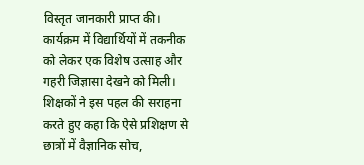विस्तृत जानकारी प्राप्त की।
कार्यक्रम में विद्यार्थियों में तकनीक को लेकर एक विशेष उत्साह और गहरी जिज्ञासा देखने को मिली। शिक्षकों ने इस पहल की सराहना करते हुए कहा कि ऐसे प्रशिक्षण से छात्रों में वैज्ञानिक सोच,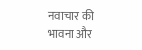नवाचार की भावना और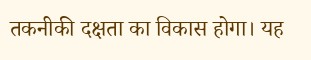तकनीकी दक्षता का विकास होगा। यह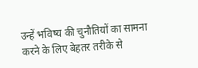उन्हें भविष्य की चुनौतियों का सामना करने के लिए बेहतर तरीके से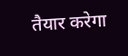तैयार करेगा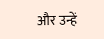और उन्हें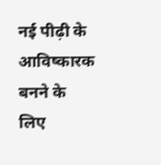नई पीढ़ी के आविष्कारक बनने के लिए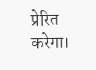प्रेरित करेगा।